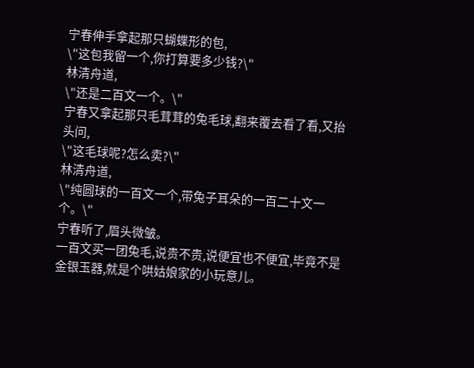宁春伸手拿起那只蝴蝶形的包,
\"这包我留一个,你打算要多少钱?\"
林清舟道,
\"还是二百文一个。\"
宁春又拿起那只毛茸茸的兔毛球,翻来覆去看了看,又抬头问,
\"这毛球呢?怎么卖?\"
林清舟道,
\"纯圆球的一百文一个,带兔子耳朵的一百二十文一个。\"
宁春听了,眉头微皱。
一百文买一团兔毛,说贵不贵,说便宜也不便宜,毕竟不是金银玉器,就是个哄姑娘家的小玩意儿。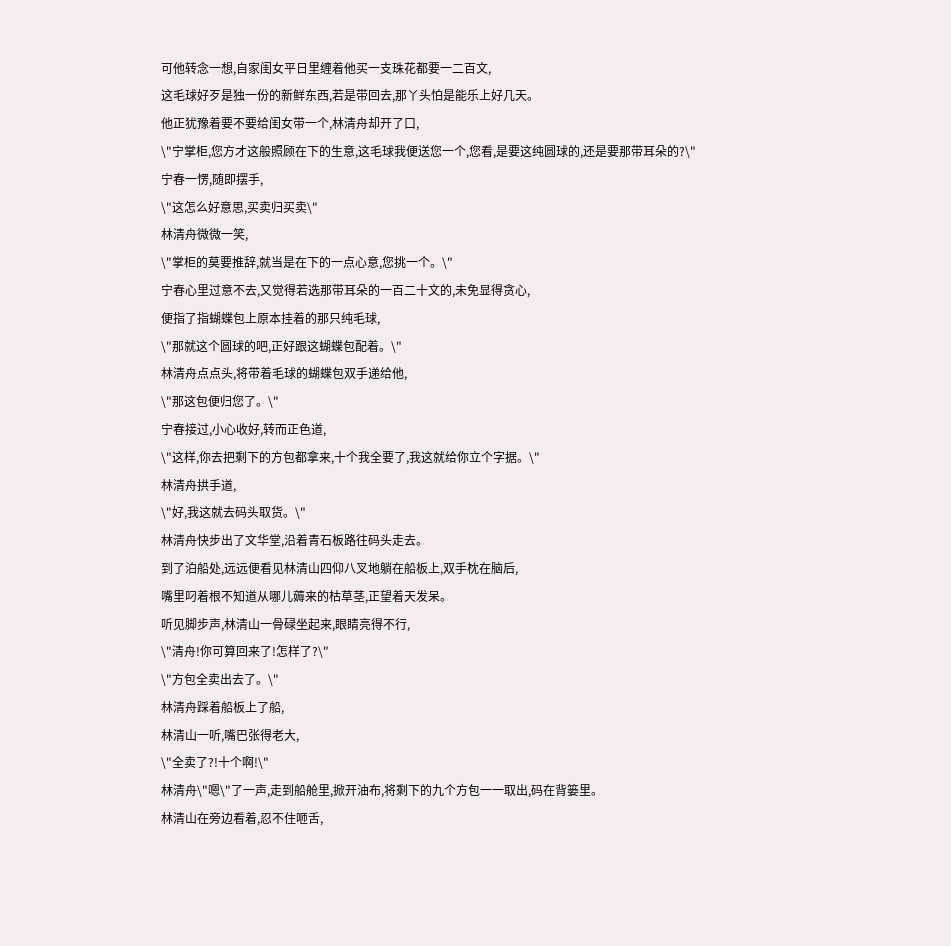可他转念一想,自家闺女平日里缠着他买一支珠花都要一二百文,
这毛球好歹是独一份的新鲜东西,若是带回去,那丫头怕是能乐上好几天。
他正犹豫着要不要给闺女带一个,林清舟却开了口,
\"宁掌柜,您方才这般照顾在下的生意,这毛球我便送您一个,您看,是要这纯圆球的,还是要那带耳朵的?\"
宁春一愣,随即摆手,
\"这怎么好意思,买卖归买卖\"
林清舟微微一笑,
\"掌柜的莫要推辞,就当是在下的一点心意,您挑一个。\"
宁春心里过意不去,又觉得若选那带耳朵的一百二十文的,未免显得贪心,
便指了指蝴蝶包上原本挂着的那只纯毛球,
\"那就这个圆球的吧,正好跟这蝴蝶包配着。\"
林清舟点点头,将带着毛球的蝴蝶包双手递给他,
\"那这包便归您了。\"
宁春接过,小心收好,转而正色道,
\"这样,你去把剩下的方包都拿来,十个我全要了,我这就给你立个字据。\"
林清舟拱手道,
\"好,我这就去码头取货。\"
林清舟快步出了文华堂,沿着青石板路往码头走去。
到了泊船处,远远便看见林清山四仰八叉地躺在船板上,双手枕在脑后,
嘴里叼着根不知道从哪儿薅来的枯草茎,正望着天发呆。
听见脚步声,林清山一骨碌坐起来,眼睛亮得不行,
\"清舟!你可算回来了!怎样了?\"
\"方包全卖出去了。\"
林清舟踩着船板上了船,
林清山一听,嘴巴张得老大,
\"全卖了?!十个啊!\"
林清舟\"嗯\"了一声,走到船舱里,掀开油布,将剩下的九个方包一一取出,码在背篓里。
林清山在旁边看着,忍不住咂舌,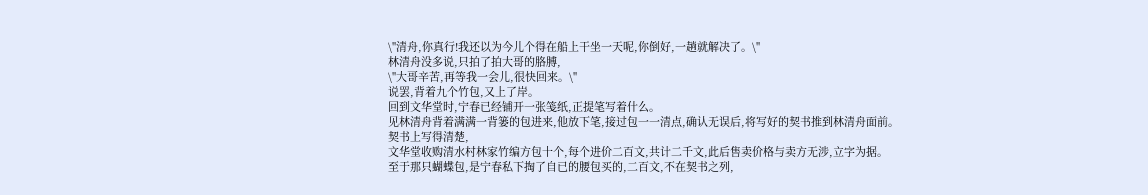\"清舟,你真行!我还以为今儿个得在船上干坐一天呢,你倒好,一趟就解决了。\"
林清舟没多说,只拍了拍大哥的胳膊,
\"大哥辛苦,再等我一会儿,很快回来。\"
说罢,背着九个竹包,又上了岸。
回到文华堂时,宁春已经铺开一张笺纸,正提笔写着什么。
见林清舟背着满满一背篓的包进来,他放下笔,接过包一一清点,确认无误后,将写好的契书推到林清舟面前。
契书上写得清楚,
文华堂收购清水村林家竹编方包十个,每个进价二百文,共计二千文,此后售卖价格与卖方无涉,立字为据。
至于那只蝴蝶包,是宁春私下掏了自已的腰包买的,二百文,不在契书之列,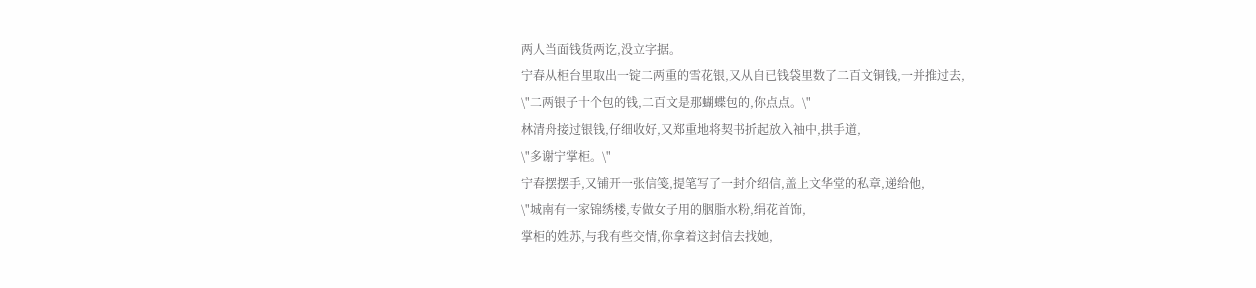两人当面钱货两讫,没立字据。
宁春从柜台里取出一锭二两重的雪花银,又从自已钱袋里数了二百文铜钱,一并推过去,
\"二两银子十个包的钱,二百文是那蝴蝶包的,你点点。\"
林清舟接过银钱,仔细收好,又郑重地将契书折起放入袖中,拱手道,
\"多谢宁掌柜。\"
宁春摆摆手,又铺开一张信笺,提笔写了一封介绍信,盖上文华堂的私章,递给他,
\"城南有一家锦绣楼,专做女子用的胭脂水粉,绢花首饰,
掌柜的姓苏,与我有些交情,你拿着这封信去找她,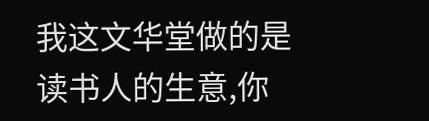我这文华堂做的是读书人的生意,你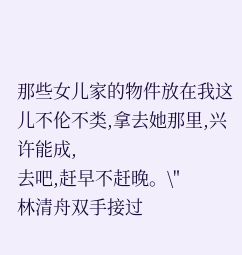那些女儿家的物件放在我这儿不伦不类,拿去她那里,兴许能成,
去吧,赶早不赶晚。\"
林清舟双手接过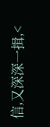信,又深深一揖,<